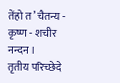तेंहो त’ चैतन्य - कृष्ण - शचीर नन्दन ।
तृतीय परिच्छेदे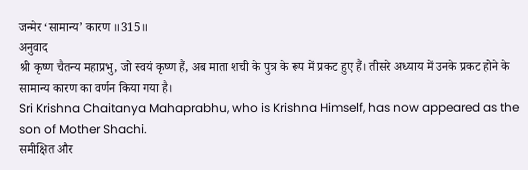जन्मेर ‘सामान्य’ कारण ॥315॥
अनुवाद
श्री कृष्ण चैतन्य महाप्रभु, जो स्वयं कृष्ण हैं, अब माता शची के पुत्र के रूप में प्रकट हुए हैं। तीसरे अध्याय में उनके प्रकट होने के सामान्य कारण का वर्णन किया गया है।
Sri Krishna Chaitanya Mahaprabhu, who is Krishna Himself, has now appeared as the son of Mother Shachi.
समीक्षित और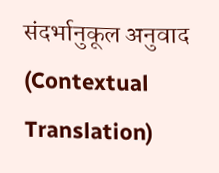संदर्भानुकूल अनुवाद (Contextual Translation)